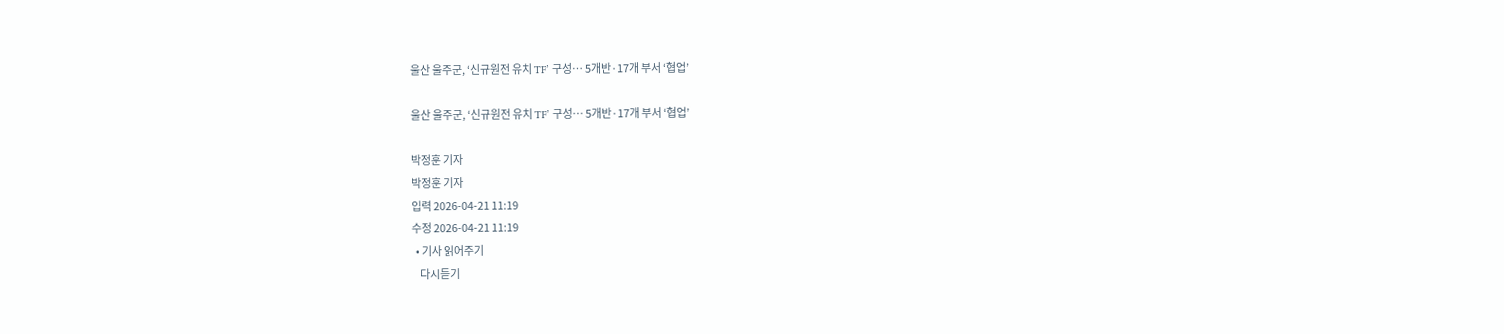울산 울주군, ‘신규원전 유치 TF’ 구성… 5개반·17개 부서 ‘협업’

울산 울주군, ‘신규원전 유치 TF’ 구성… 5개반·17개 부서 ‘협업’

박정훈 기자
박정훈 기자
입력 2026-04-21 11:19
수정 2026-04-21 11:19
  • 기사 읽어주기
    다시듣기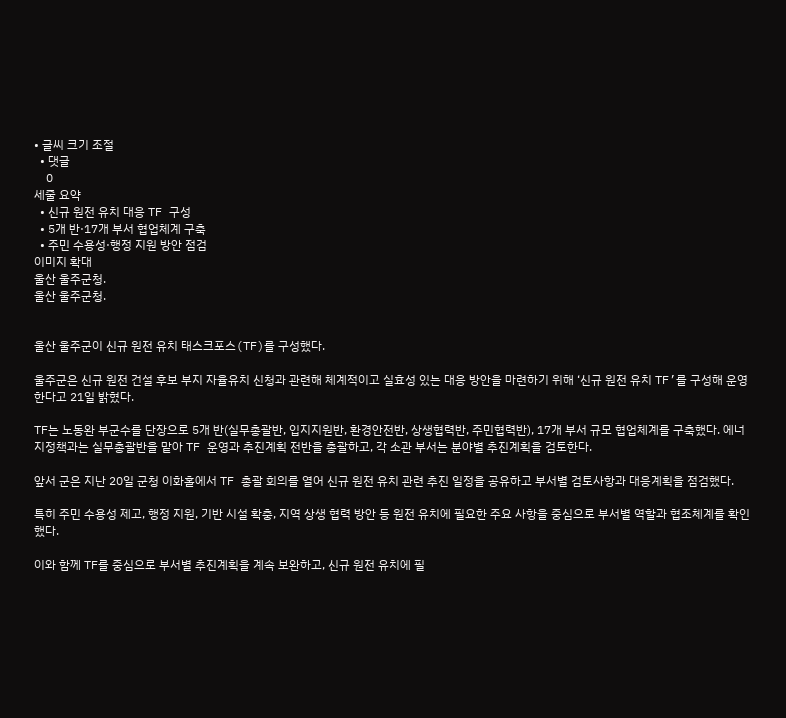• 글씨 크기 조절
  • 댓글
    0
세줄 요약
  • 신규 원전 유치 대응 TF 구성
  • 5개 반·17개 부서 협업체계 구축
  • 주민 수용성·행정 지원 방안 점검
이미지 확대
울산 울주군청.
울산 울주군청.


울산 울주군이 신규 원전 유치 태스크포스(TF)를 구성했다.

울주군은 신규 원전 건설 후보 부지 자율유치 신청과 관련해 체계적이고 실효성 있는 대응 방안을 마련하기 위해 ‘신규 원전 유치 TF’를 구성해 운영한다고 21일 밝혔다.

TF는 노동완 부군수를 단장으로 5개 반(실무총괄반, 입지지원반, 환경안전반, 상생협력반, 주민협력반), 17개 부서 규모 협업체계를 구축했다. 에너지정책과는 실무총괄반을 맡아 TF 운영과 추진계획 전반을 총괄하고, 각 소관 부서는 분야별 추진계획을 검토한다.

앞서 군은 지난 20일 군청 이화홀에서 TF 총괄 회의를 열어 신규 원전 유치 관련 추진 일정을 공유하고 부서별 검토사항과 대응계획을 점검했다.

특히 주민 수용성 제고, 행정 지원, 기반 시설 확충, 지역 상생 협력 방안 등 원전 유치에 필요한 주요 사항을 중심으로 부서별 역할과 협조체계를 확인했다.

이와 함께 TF를 중심으로 부서별 추진계획을 계속 보완하고, 신규 원전 유치에 필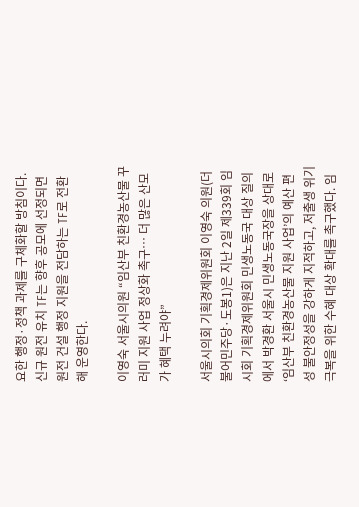요한 행정·정책 과제를 구체화할 방침이다. 신규 원전 유치 TF는 향후 공모에 선정되면 원전 건설 행정 지원을 전담하는 TF로 전환해 운영한다.

이영숙 서울시의원 “임산부 친환경농산물 꾸러미 지원 사업 정상화 촉구… 더 많은 산모가 혜택 누려야”

서울시의회 기획경제위원회 이영숙 의원(더불어민주당·도봉1)은 지난 2일 제339회 임시회 기획경제위원회 민생노동국 대상 질의에서 박경환 서울시 민생노동국장을 상대로 ‘임산부 친환경농산물 지원 사업’의 예산 편성 불안정성을 강하게 지적하고, 저출생 위기 극복을 위한 수혜 대상 확대를 촉구했다. 임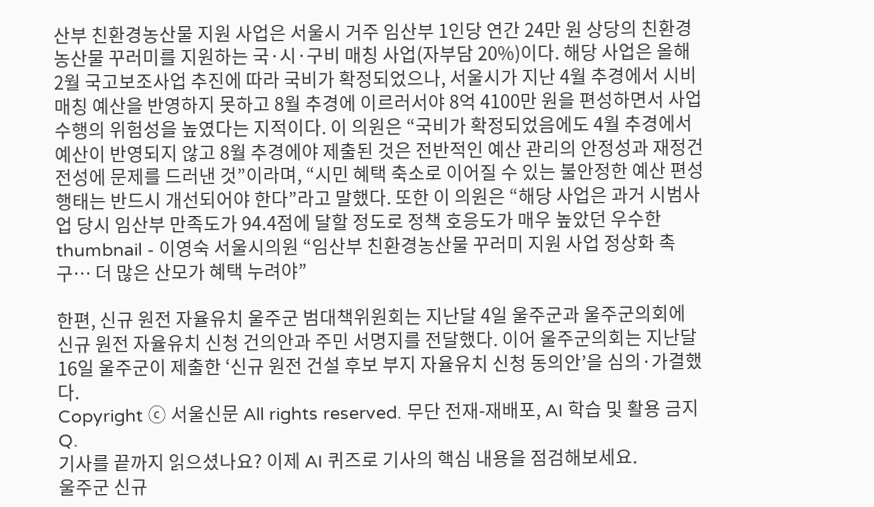산부 친환경농산물 지원 사업은 서울시 거주 임산부 1인당 연간 24만 원 상당의 친환경농산물 꾸러미를 지원하는 국·시·구비 매칭 사업(자부담 20%)이다. 해당 사업은 올해 2월 국고보조사업 추진에 따라 국비가 확정되었으나, 서울시가 지난 4월 추경에서 시비 매칭 예산을 반영하지 못하고 8월 추경에 이르러서야 8억 4100만 원을 편성하면서 사업 수행의 위험성을 높였다는 지적이다. 이 의원은 “국비가 확정되었음에도 4월 추경에서 예산이 반영되지 않고 8월 추경에야 제출된 것은 전반적인 예산 관리의 안정성과 재정건전성에 문제를 드러낸 것”이라며, “시민 혜택 축소로 이어질 수 있는 불안정한 예산 편성 행태는 반드시 개선되어야 한다”라고 말했다. 또한 이 의원은 “해당 사업은 과거 시범사업 당시 임산부 만족도가 94.4점에 달할 정도로 정책 호응도가 매우 높았던 우수한
thumbnail - 이영숙 서울시의원 “임산부 친환경농산물 꾸러미 지원 사업 정상화 촉구… 더 많은 산모가 혜택 누려야”

한편, 신규 원전 자율유치 울주군 범대책위원회는 지난달 4일 울주군과 울주군의회에 신규 원전 자율유치 신청 건의안과 주민 서명지를 전달했다. 이어 울주군의회는 지난달 16일 울주군이 제출한 ‘신규 원전 건설 후보 부지 자율유치 신청 동의안’을 심의·가결했다.
Copyright ⓒ 서울신문 All rights reserved. 무단 전재-재배포, AI 학습 및 활용 금지
Q.
기사를 끝까지 읽으셨나요? 이제 AI 퀴즈로 기사의 핵심 내용을 점검해보세요.
울주군 신규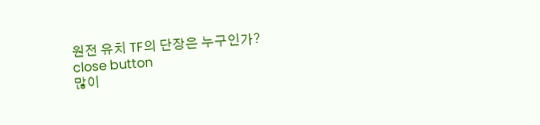원전 유치 TF의 단장은 누구인가?
close button
많이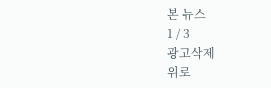본 뉴스
1 / 3
광고삭제
위로